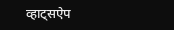व्हाट्सऐप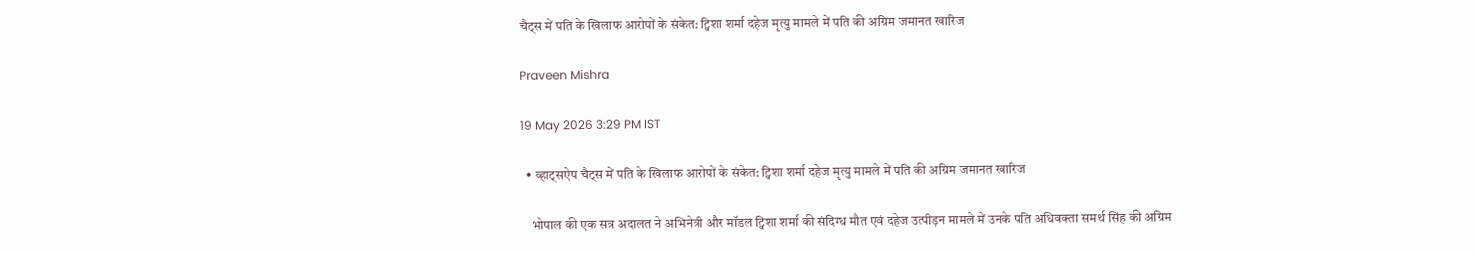चैट्स में पति के खिलाफ आरोपों के संकेत: ट्विशा शर्मा दहेज मृत्यु मामले में पति की अग्रिम जमानत खारिज

Praveen Mishra

19 May 2026 3:29 PM IST

  • व्हाट्सऐप चैट्स में पति के खिलाफ आरोपों के संकेत: ट्विशा शर्मा दहेज मृत्यु मामले में पति की अग्रिम जमानत खारिज

    भोपाल की एक सत्र अदालत ने अभिनेत्री और मॉडल ट्विशा शर्मा की संदिग्ध मौत एवं दहेज उत्पीड़न मामले में उनके पति अधिवक्ता समर्थ सिंह की अग्रिम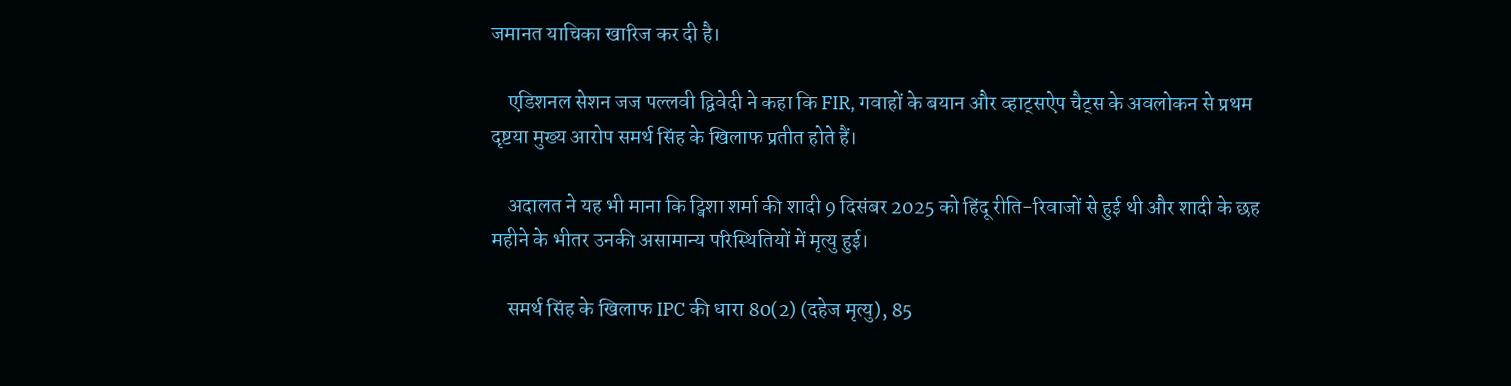जमानत याचिका खारिज कर दी है।

    एडिशनल सेशन जज पल्लवी द्विवेदी ने कहा कि FIR, गवाहों के बयान और व्हाट्सऐप चैट्स के अवलोकन से प्रथम दृष्टया मुख्य आरोप समर्थ सिंह के खिलाफ प्रतीत होते हैं।

    अदालत ने यह भी माना कि ट्विशा शर्मा की शादी 9 दिसंबर 2025 को हिंदू रीति-रिवाजों से हुई थी और शादी के छह महीने के भीतर उनकी असामान्य परिस्थितियों में मृत्यु हुई।

    समर्थ सिंह के खिलाफ IPC की धारा 80(2) (दहेज मृत्यु), 85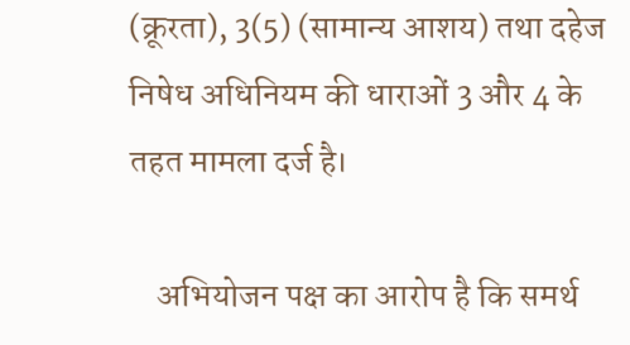(क्रूरता), 3(5) (सामान्य आशय) तथा दहेज निषेध अधिनियम की धाराओं 3 और 4 के तहत मामला दर्ज है।

    अभियोजन पक्ष का आरोप है कि समर्थ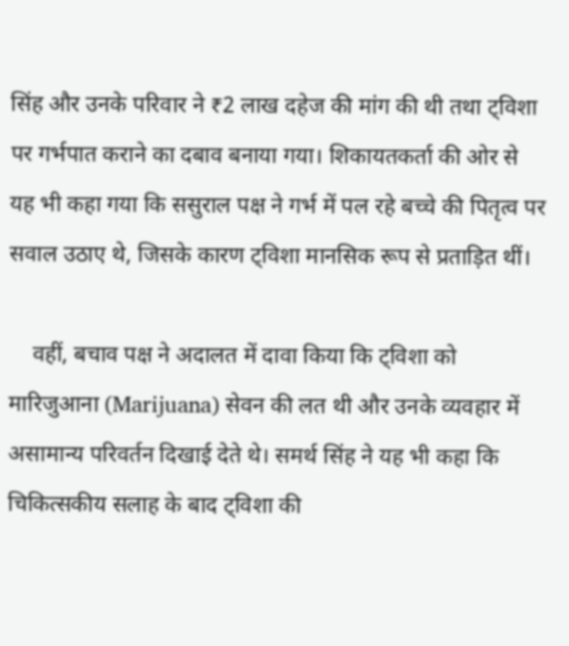सिंह और उनके परिवार ने ₹2 लाख दहेज की मांग की थी तथा ट्विशा पर गर्भपात कराने का दबाव बनाया गया। शिकायतकर्ता की ओर से यह भी कहा गया कि ससुराल पक्ष ने गर्भ में पल रहे बच्चे की पितृत्व पर सवाल उठाए थे, जिसके कारण ट्विशा मानसिक रूप से प्रताड़ित थीं।

    वहीं, बचाव पक्ष ने अदालत में दावा किया कि ट्विशा को मारिजुआना (Marijuana) सेवन की लत थी और उनके व्यवहार में असामान्य परिवर्तन दिखाई देते थे। समर्थ सिंह ने यह भी कहा कि चिकित्सकीय सलाह के बाद ट्विशा की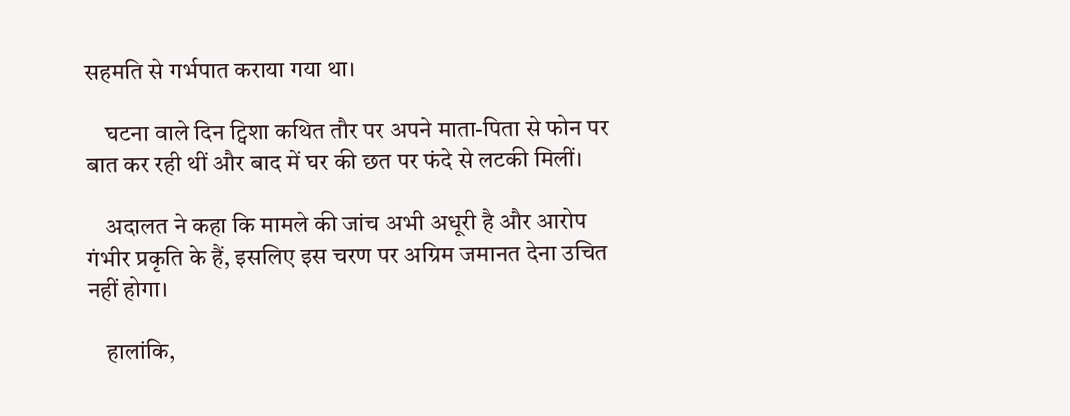सहमति से गर्भपात कराया गया था।

    घटना वाले दिन ट्विशा कथित तौर पर अपने माता-पिता से फोन पर बात कर रही थीं और बाद में घर की छत पर फंदे से लटकी मिलीं।

    अदालत ने कहा कि मामले की जांच अभी अधूरी है और आरोप गंभीर प्रकृति के हैं, इसलिए इस चरण पर अग्रिम जमानत देना उचित नहीं होगा।

    हालांकि,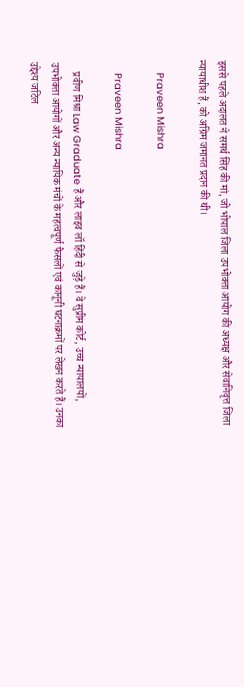इससे पहले अदालत ने समर्थ सिंह की मां, जो भोपाल जिला उपभोक्ता आयोग की अध्यक्ष और सेवानिवृत्त जिला न्यायाधीश हैं, को अग्रिम जमानत प्रदान की थी।

    Praveen Mishra

    Praveen Mishra

    प्रवीण मिश्रा Law Graduate हैं और लाइव लॉ हिंदी से जुड़े हैं। वे सुप्रीम कोर्ट, उच्च न्यायालयों, उपभोक्ता आयोगों और अन्य न्यायिक मंचों के महत्वपूर्ण फैसलों एवं कानूनी घटनाक्रमों पर लेखन करते हैं। उनका उद्देश्य जटिल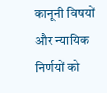कानूनी विषयों और न्यायिक निर्णयों को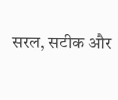सरल, सटीक और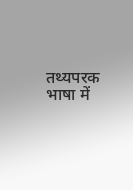तथ्यपरक भाषा में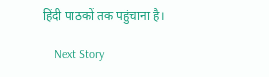हिंदी पाठकों तक पहुंचाना है।

    Next Story